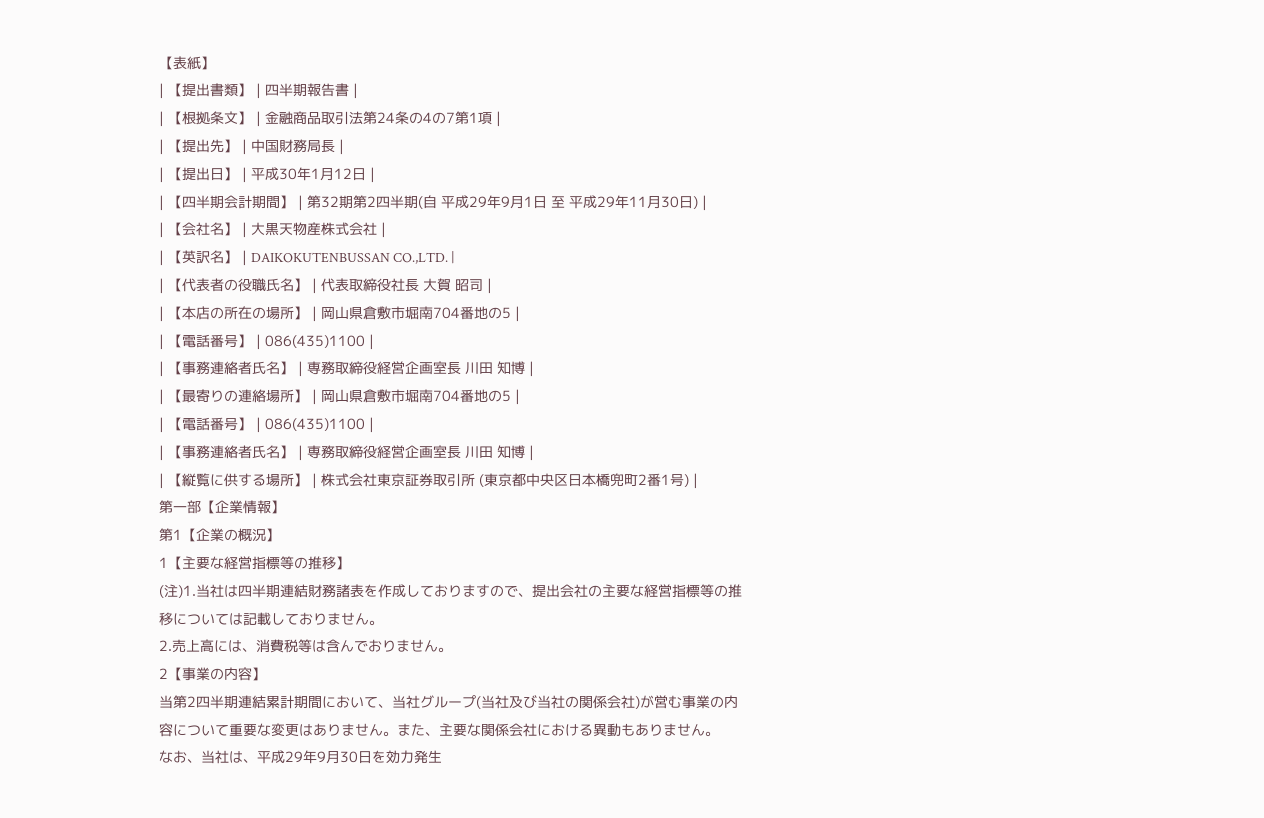【表紙】
| 【提出書類】 | 四半期報告書 |
| 【根拠条文】 | 金融商品取引法第24条の4の7第1項 |
| 【提出先】 | 中国財務局長 |
| 【提出日】 | 平成30年1月12日 |
| 【四半期会計期間】 | 第32期第2四半期(自 平成29年9月1日 至 平成29年11月30日) |
| 【会社名】 | 大黒天物産株式会社 |
| 【英訳名】 | DAIKOKUTENBUSSAN CO.,LTD. |
| 【代表者の役職氏名】 | 代表取締役社長 大賀 昭司 |
| 【本店の所在の場所】 | 岡山県倉敷市堀南704番地の5 |
| 【電話番号】 | 086(435)1100 |
| 【事務連絡者氏名】 | 専務取締役経営企画室長 川田 知博 |
| 【最寄りの連絡場所】 | 岡山県倉敷市堀南704番地の5 |
| 【電話番号】 | 086(435)1100 |
| 【事務連絡者氏名】 | 専務取締役経営企画室長 川田 知博 |
| 【縦覧に供する場所】 | 株式会社東京証券取引所 (東京都中央区日本橋兜町2番1号) |
第一部【企業情報】
第1【企業の概況】
1【主要な経営指標等の推移】
(注)1.当社は四半期連結財務諸表を作成しておりますので、提出会社の主要な経営指標等の推移については記載しておりません。
2.売上高には、消費税等は含んでおりません。
2【事業の内容】
当第2四半期連結累計期間において、当社グループ(当社及び当社の関係会社)が営む事業の内容について重要な変更はありません。また、主要な関係会社における異動もありません。
なお、当社は、平成29年9月30日を効力発生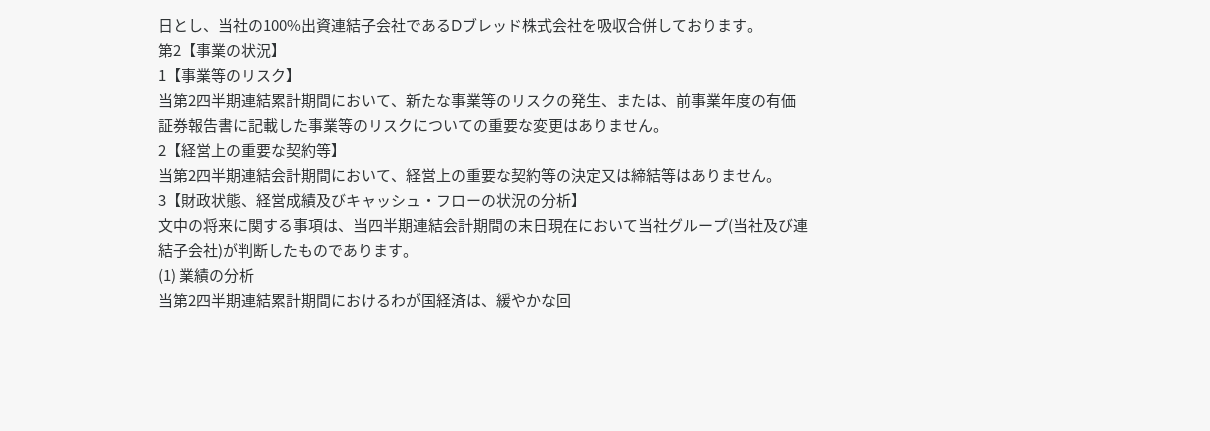日とし、当社の100%出資連結子会社であるDブレッド株式会社を吸収合併しております。
第2【事業の状況】
1【事業等のリスク】
当第2四半期連結累計期間において、新たな事業等のリスクの発生、または、前事業年度の有価証券報告書に記載した事業等のリスクについての重要な変更はありません。
2【経営上の重要な契約等】
当第2四半期連結会計期間において、経営上の重要な契約等の決定又は締結等はありません。
3【財政状態、経営成績及びキャッシュ・フローの状況の分析】
文中の将来に関する事項は、当四半期連結会計期間の末日現在において当社グループ(当社及び連結子会社)が判断したものであります。
(1) 業績の分析
当第2四半期連結累計期間におけるわが国経済は、緩やかな回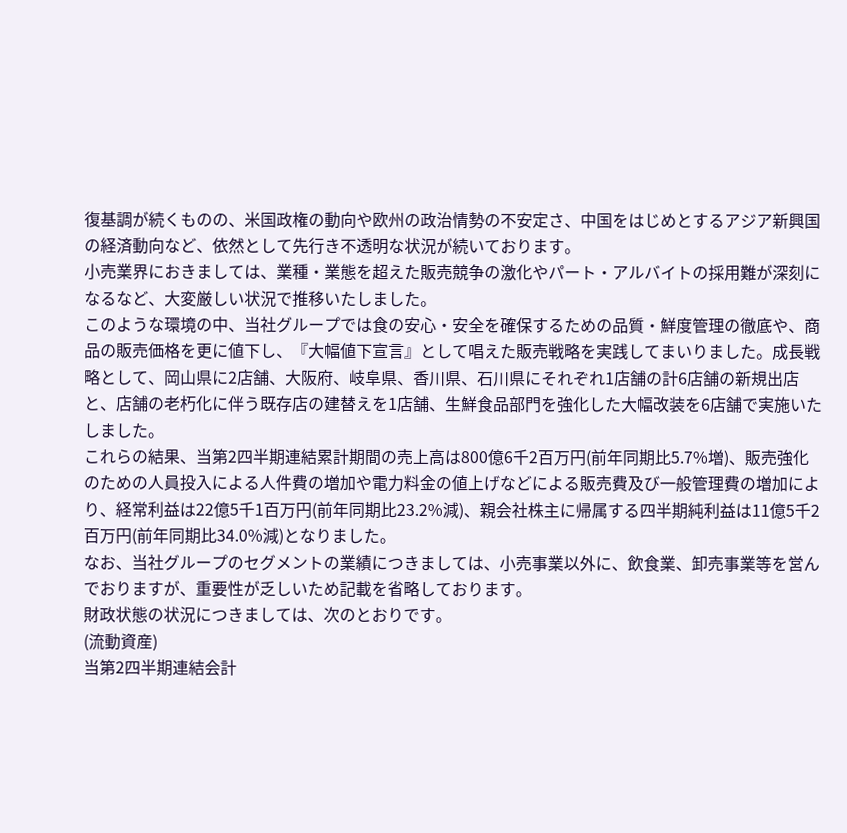復基調が続くものの、米国政権の動向や欧州の政治情勢の不安定さ、中国をはじめとするアジア新興国の経済動向など、依然として先行き不透明な状況が続いております。
小売業界におきましては、業種・業態を超えた販売競争の激化やパート・アルバイトの採用難が深刻になるなど、大変厳しい状況で推移いたしました。
このような環境の中、当社グループでは食の安心・安全を確保するための品質・鮮度管理の徹底や、商品の販売価格を更に値下し、『大幅値下宣言』として唱えた販売戦略を実践してまいりました。成長戦略として、岡山県に2店舗、大阪府、岐阜県、香川県、石川県にそれぞれ1店舗の計6店舗の新規出店と、店舗の老朽化に伴う既存店の建替えを1店舗、生鮮食品部門を強化した大幅改装を6店舗で実施いたしました。
これらの結果、当第2四半期連結累計期間の売上高は800億6千2百万円(前年同期比5.7%増)、販売強化のための人員投入による人件費の増加や電力料金の値上げなどによる販売費及び一般管理費の増加により、経常利益は22億5千1百万円(前年同期比23.2%減)、親会社株主に帰属する四半期純利益は11億5千2百万円(前年同期比34.0%減)となりました。
なお、当社グループのセグメントの業績につきましては、小売事業以外に、飲食業、卸売事業等を営んでおりますが、重要性が乏しいため記載を省略しております。
財政状態の状況につきましては、次のとおりです。
(流動資産)
当第2四半期連結会計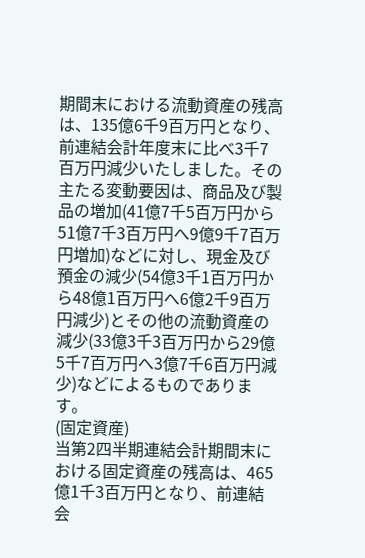期間末における流動資産の残高は、135億6千9百万円となり、前連結会計年度末に比べ3千7百万円減少いたしました。その主たる変動要因は、商品及び製品の増加(41億7千5百万円から51億7千3百万円へ9億9千7百万円増加)などに対し、現金及び預金の減少(54億3千1百万円から48億1百万円へ6億2千9百万円減少)とその他の流動資産の減少(33億3千3百万円から29億5千7百万円へ3億7千6百万円減少)などによるものであります。
(固定資産)
当第2四半期連結会計期間末における固定資産の残高は、465億1千3百万円となり、前連結会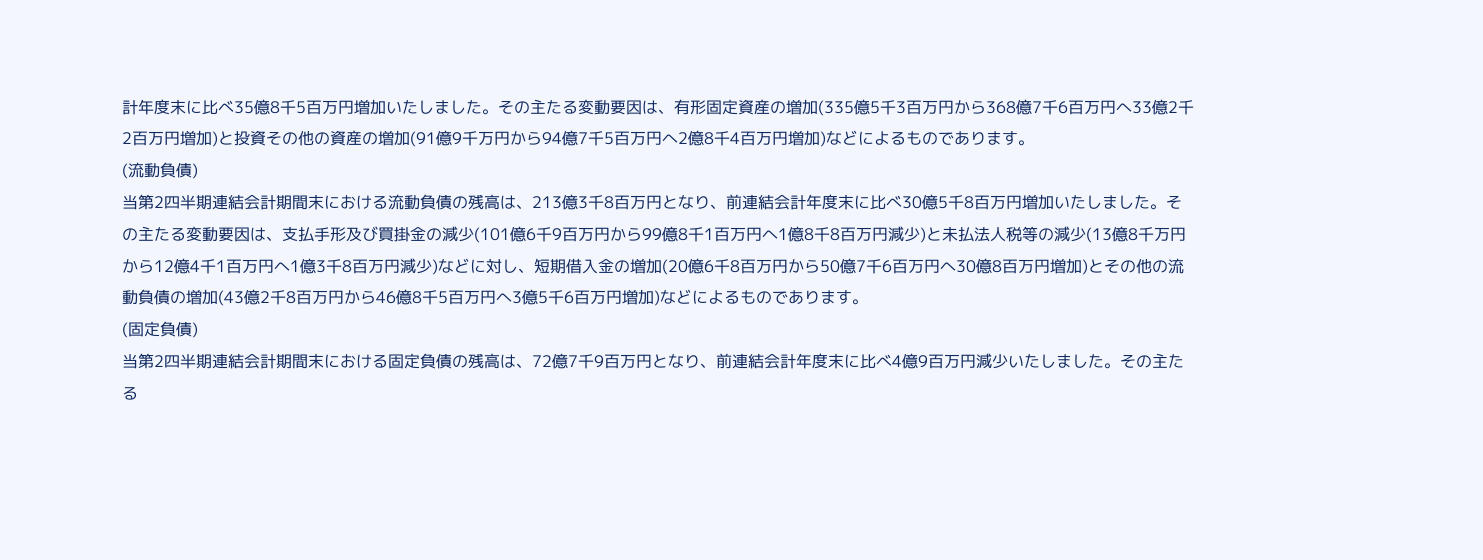計年度末に比べ35億8千5百万円増加いたしました。その主たる変動要因は、有形固定資産の増加(335億5千3百万円から368億7千6百万円へ33億2千2百万円増加)と投資その他の資産の増加(91億9千万円から94億7千5百万円へ2億8千4百万円増加)などによるものであります。
(流動負債)
当第2四半期連結会計期間末における流動負債の残高は、213億3千8百万円となり、前連結会計年度末に比べ30億5千8百万円増加いたしました。その主たる変動要因は、支払手形及び買掛金の減少(101億6千9百万円から99億8千1百万円へ1億8千8百万円減少)と未払法人税等の減少(13億8千万円から12億4千1百万円へ1億3千8百万円減少)などに対し、短期借入金の増加(20億6千8百万円から50億7千6百万円へ30億8百万円増加)とその他の流動負債の増加(43億2千8百万円から46億8千5百万円へ3億5千6百万円増加)などによるものであります。
(固定負債)
当第2四半期連結会計期間末における固定負債の残高は、72億7千9百万円となり、前連結会計年度末に比べ4億9百万円減少いたしました。その主たる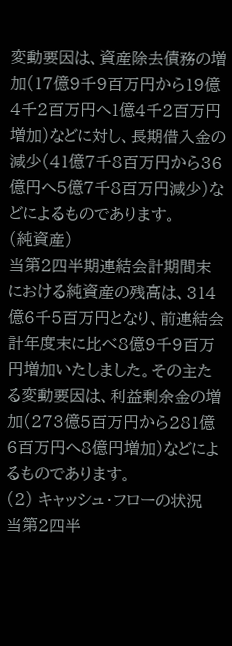変動要因は、資産除去債務の増加(17億9千9百万円から19億4千2百万円へ1億4千2百万円増加)などに対し、長期借入金の減少(41億7千8百万円から36億円へ5億7千8百万円減少)などによるものであります。
(純資産)
当第2四半期連結会計期間末における純資産の残高は、314億6千5百万円となり、前連結会計年度末に比べ8億9千9百万円増加いたしました。その主たる変動要因は、利益剰余金の増加(273億5百万円から281億6百万円へ8億円増加)などによるものであります。
(2) キャッシュ・フローの状況
当第2四半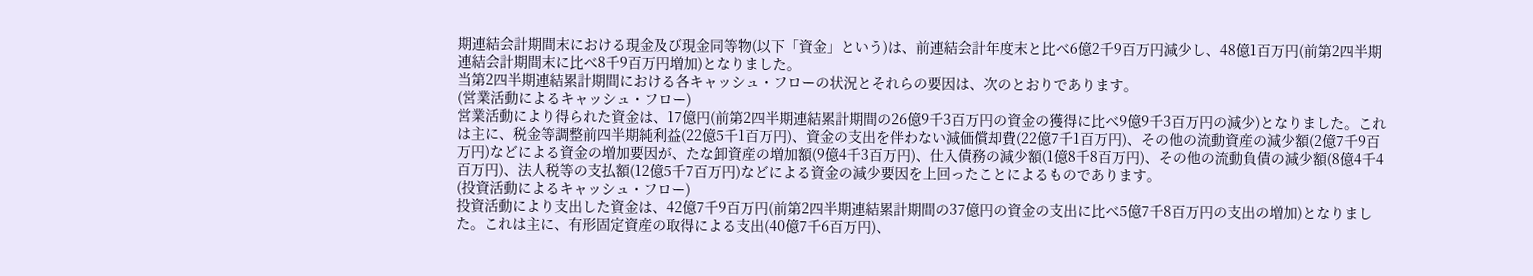期連結会計期間末における現金及び現金同等物(以下「資金」という)は、前連結会計年度末と比べ6億2千9百万円減少し、48億1百万円(前第2四半期連結会計期間末に比べ8千9百万円増加)となりました。
当第2四半期連結累計期間における各キャッシュ・フローの状況とそれらの要因は、次のとおりであります。
(営業活動によるキャッシュ・フロー)
営業活動により得られた資金は、17億円(前第2四半期連結累計期間の26億9千3百万円の資金の獲得に比べ9億9千3百万円の減少)となりました。これは主に、税金等調整前四半期純利益(22億5千1百万円)、資金の支出を伴わない減価償却費(22億7千1百万円)、その他の流動資産の減少額(2億7千9百万円)などによる資金の増加要因が、たな卸資産の増加額(9億4千3百万円)、仕入債務の減少額(1億8千8百万円)、その他の流動負債の減少額(8億4千4百万円)、法人税等の支払額(12億5千7百万円)などによる資金の減少要因を上回ったことによるものであります。
(投資活動によるキャッシュ・フロー)
投資活動により支出した資金は、42億7千9百万円(前第2四半期連結累計期間の37億円の資金の支出に比べ5億7千8百万円の支出の増加)となりました。これは主に、有形固定資産の取得による支出(40億7千6百万円)、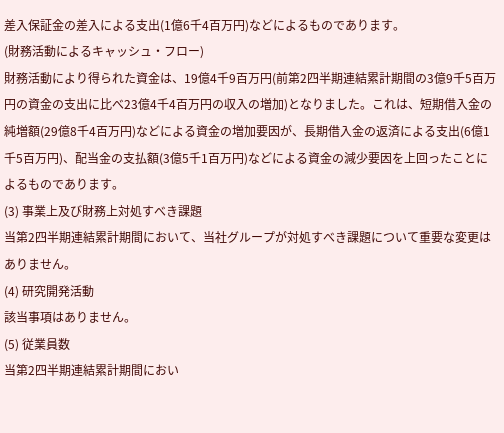差入保証金の差入による支出(1億6千4百万円)などによるものであります。
(財務活動によるキャッシュ・フロー)
財務活動により得られた資金は、19億4千9百万円(前第2四半期連結累計期間の3億9千5百万円の資金の支出に比べ23億4千4百万円の収入の増加)となりました。これは、短期借入金の純増額(29億8千4百万円)などによる資金の増加要因が、長期借入金の返済による支出(6億1千5百万円)、配当金の支払額(3億5千1百万円)などによる資金の減少要因を上回ったことによるものであります。
(3) 事業上及び財務上対処すべき課題
当第2四半期連結累計期間において、当社グループが対処すべき課題について重要な変更はありません。
(4) 研究開発活動
該当事項はありません。
(5) 従業員数
当第2四半期連結累計期間におい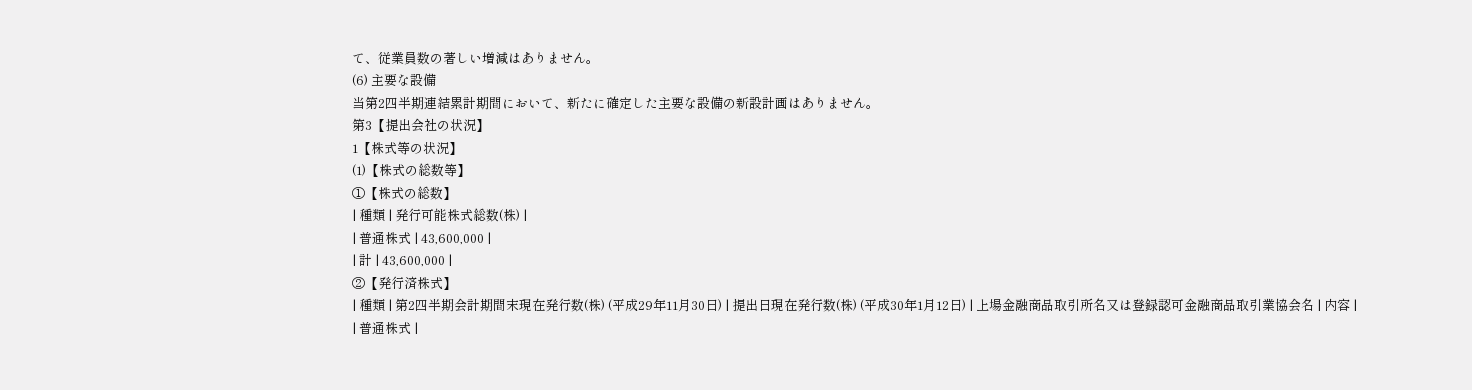て、従業員数の著しい増減はありません。
(6) 主要な設備
当第2四半期連結累計期間において、新たに確定した主要な設備の新設計画はありません。
第3【提出会社の状況】
1【株式等の状況】
(1)【株式の総数等】
①【株式の総数】
| 種類 | 発行可能株式総数(株) |
| 普通株式 | 43,600,000 |
| 計 | 43,600,000 |
②【発行済株式】
| 種類 | 第2四半期会計期間末現在発行数(株) (平成29年11月30日) | 提出日現在発行数(株) (平成30年1月12日) | 上場金融商品取引所名又は登録認可金融商品取引業協会名 | 内容 |
| 普通株式 |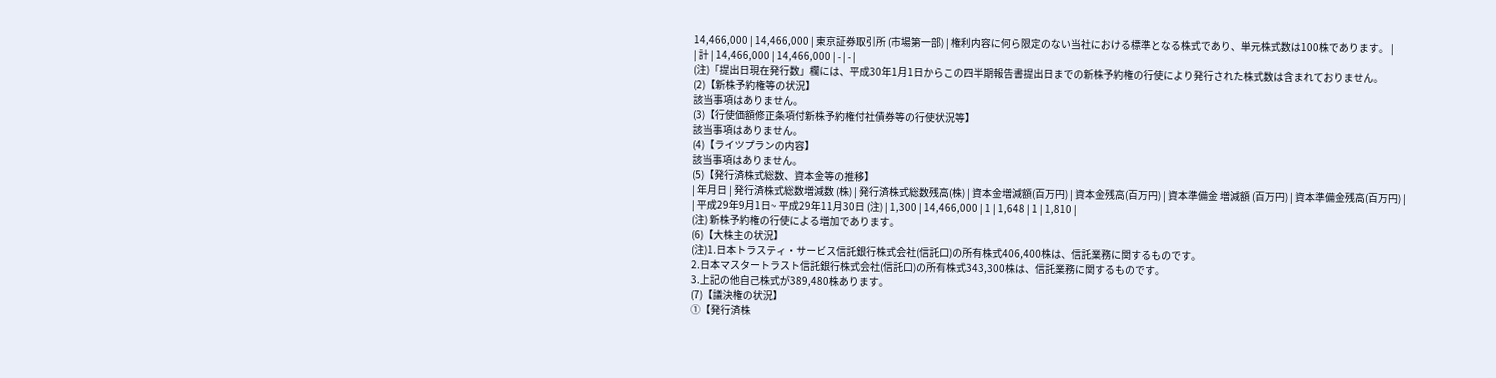14,466,000 | 14,466,000 | 東京証券取引所 (市場第一部) | 権利内容に何ら限定のない当社における標準となる株式であり、単元株式数は100株であります。 |
| 計 | 14,466,000 | 14,466,000 | - | - |
(注)「提出日現在発行数」欄には、平成30年1月1日からこの四半期報告書提出日までの新株予約権の行使により発行された株式数は含まれておりません。
(2)【新株予約権等の状況】
該当事項はありません。
(3)【行使価額修正条項付新株予約権付社債券等の行使状況等】
該当事項はありません。
(4)【ライツプランの内容】
該当事項はありません。
(5)【発行済株式総数、資本金等の推移】
| 年月日 | 発行済株式総数増減数 (株) | 発行済株式総数残高(株) | 資本金増減額(百万円) | 資本金残高(百万円) | 資本準備金 増減額 (百万円) | 資本準備金残高(百万円) |
| 平成29年9月1日~ 平成29年11月30日 (注) | 1,300 | 14,466,000 | 1 | 1,648 | 1 | 1,810 |
(注) 新株予約権の行使による増加であります。
(6)【大株主の状況】
(注)1.日本トラスティ・サービス信託銀行株式会社(信託口)の所有株式406,400株は、信託業務に関するものです。
2.日本マスタートラスト信託銀行株式会社(信託口)の所有株式343,300株は、信託業務に関するものです。
3.上記の他自己株式が389,480株あります。
(7)【議決権の状況】
①【発行済株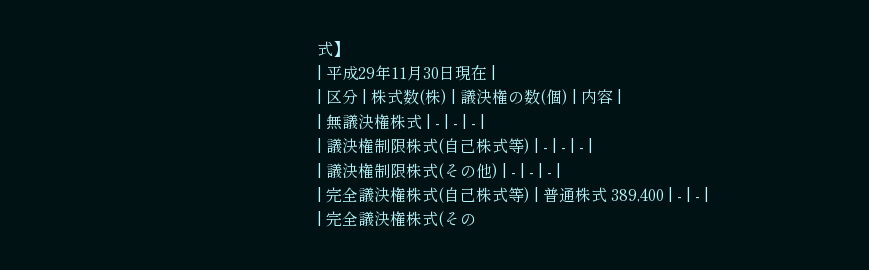式】
| 平成29年11月30日現在 |
| 区分 | 株式数(株) | 議決権の数(個) | 内容 |
| 無議決権株式 | - | - | - |
| 議決権制限株式(自己株式等) | - | - | - |
| 議決権制限株式(その他) | - | - | - |
| 完全議決権株式(自己株式等) | 普通株式 389,400 | - | - |
| 完全議決権株式(その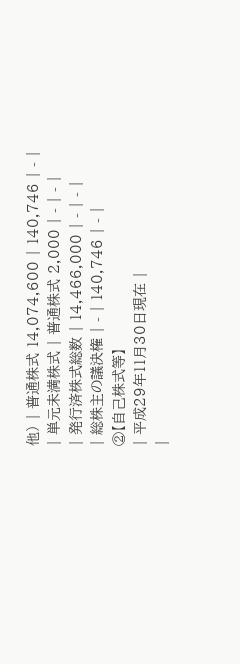他) | 普通株式 14,074,600 | 140,746 | - |
| 単元未満株式 | 普通株式 2,000 | - | - |
| 発行済株式総数 | 14,466,000 | - | - |
| 総株主の議決権 | - | 140,746 | - |
②【自己株式等】
| 平成29年11月30日現在 |
|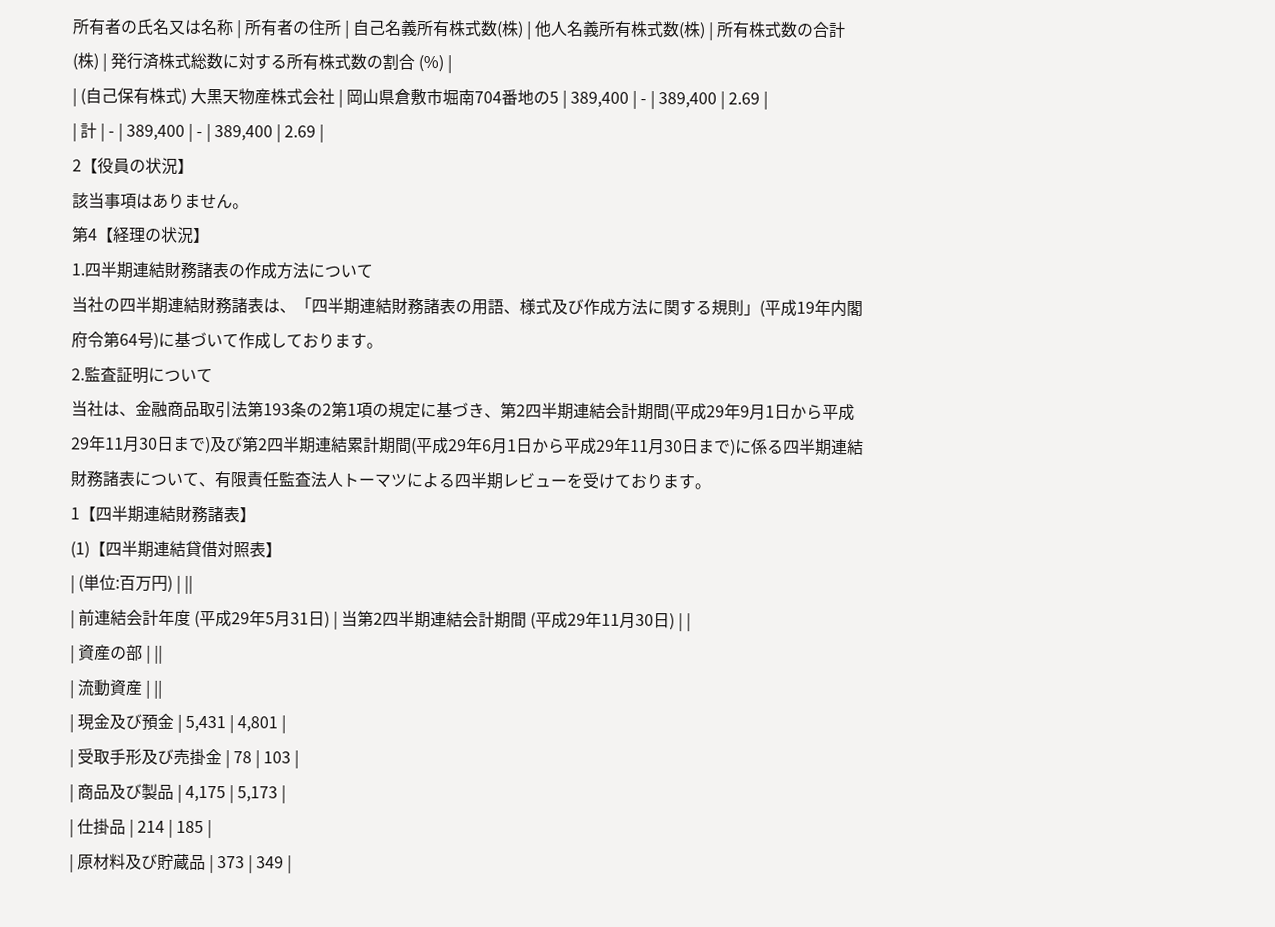所有者の氏名又は名称 | 所有者の住所 | 自己名義所有株式数(株) | 他人名義所有株式数(株) | 所有株式数の合計(株) | 発行済株式総数に対する所有株式数の割合 (%) |
| (自己保有株式) 大黒天物産株式会社 | 岡山県倉敷市堀南704番地の5 | 389,400 | - | 389,400 | 2.69 |
| 計 | - | 389,400 | - | 389,400 | 2.69 |
2【役員の状況】
該当事項はありません。
第4【経理の状況】
1.四半期連結財務諸表の作成方法について
当社の四半期連結財務諸表は、「四半期連結財務諸表の用語、様式及び作成方法に関する規則」(平成19年内閣府令第64号)に基づいて作成しております。
2.監査証明について
当社は、金融商品取引法第193条の2第1項の規定に基づき、第2四半期連結会計期間(平成29年9月1日から平成29年11月30日まで)及び第2四半期連結累計期間(平成29年6月1日から平成29年11月30日まで)に係る四半期連結財務諸表について、有限責任監査法人トーマツによる四半期レビューを受けております。
1【四半期連結財務諸表】
(1)【四半期連結貸借対照表】
| (単位:百万円) | ||
| 前連結会計年度 (平成29年5月31日) | 当第2四半期連結会計期間 (平成29年11月30日) | |
| 資産の部 | ||
| 流動資産 | ||
| 現金及び預金 | 5,431 | 4,801 |
| 受取手形及び売掛金 | 78 | 103 |
| 商品及び製品 | 4,175 | 5,173 |
| 仕掛品 | 214 | 185 |
| 原材料及び貯蔵品 | 373 | 349 |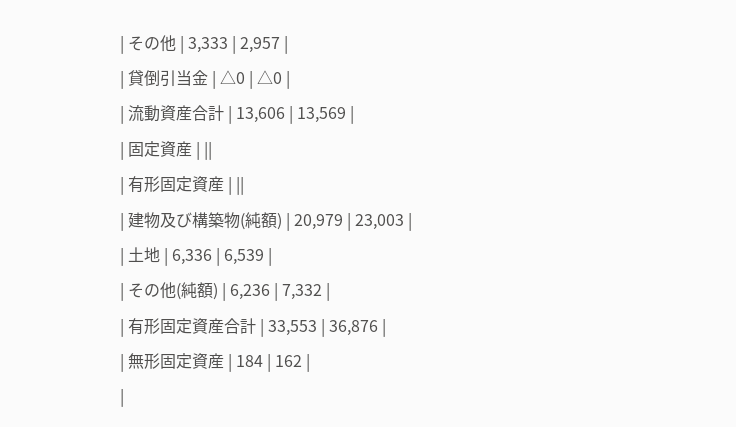| その他 | 3,333 | 2,957 |
| 貸倒引当金 | △0 | △0 |
| 流動資産合計 | 13,606 | 13,569 |
| 固定資産 | ||
| 有形固定資産 | ||
| 建物及び構築物(純額) | 20,979 | 23,003 |
| 土地 | 6,336 | 6,539 |
| その他(純額) | 6,236 | 7,332 |
| 有形固定資産合計 | 33,553 | 36,876 |
| 無形固定資産 | 184 | 162 |
|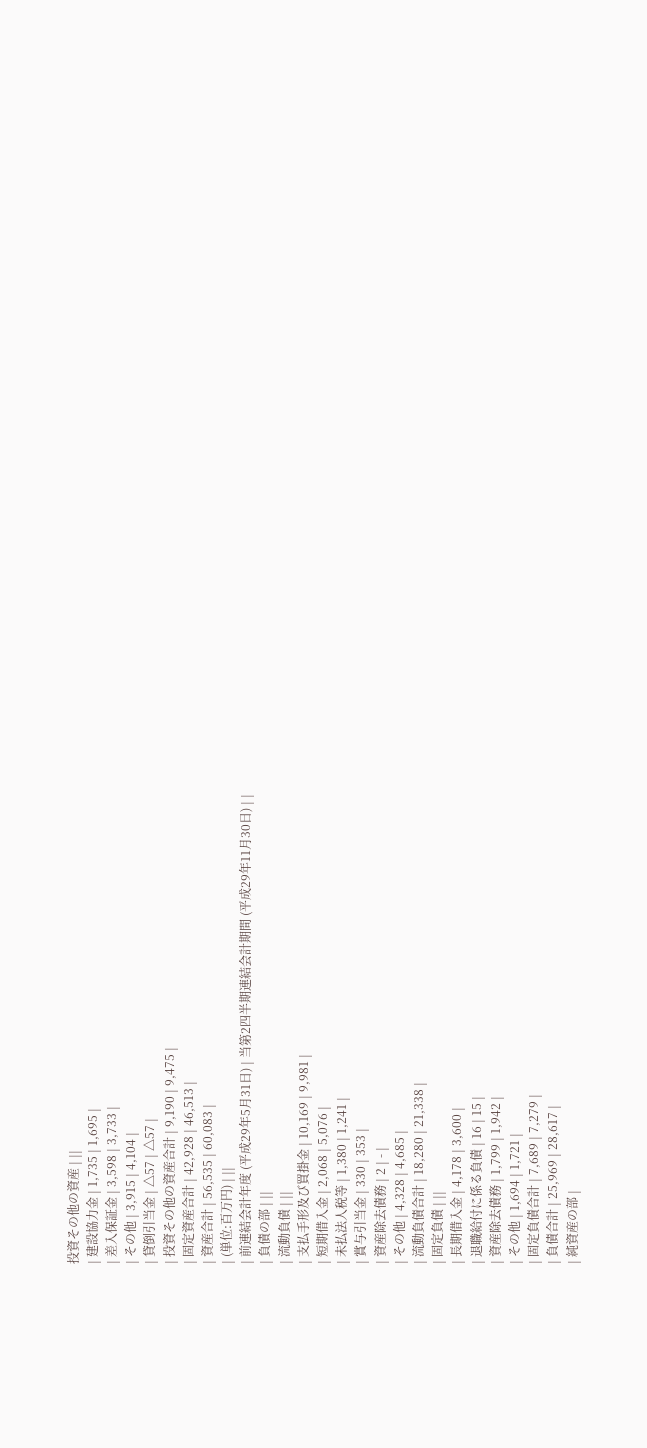投資その他の資産 | ||
| 建設協力金 | 1,735 | 1,695 |
| 差入保証金 | 3,598 | 3,733 |
| その他 | 3,915 | 4,104 |
| 貸倒引当金 | △57 | △57 |
| 投資その他の資産合計 | 9,190 | 9,475 |
| 固定資産合計 | 42,928 | 46,513 |
| 資産合計 | 56,535 | 60,083 |
| (単位:百万円) | ||
| 前連結会計年度 (平成29年5月31日) | 当第2四半期連結会計期間 (平成29年11月30日) | |
| 負債の部 | ||
| 流動負債 | ||
| 支払手形及び買掛金 | 10,169 | 9,981 |
| 短期借入金 | 2,068 | 5,076 |
| 未払法人税等 | 1,380 | 1,241 |
| 賞与引当金 | 330 | 353 |
| 資産除去債務 | 2 | - |
| その他 | 4,328 | 4,685 |
| 流動負債合計 | 18,280 | 21,338 |
| 固定負債 | ||
| 長期借入金 | 4,178 | 3,600 |
| 退職給付に係る負債 | 16 | 15 |
| 資産除去債務 | 1,799 | 1,942 |
| その他 | 1,694 | 1,721 |
| 固定負債合計 | 7,689 | 7,279 |
| 負債合計 | 25,969 | 28,617 |
| 純資産の部 |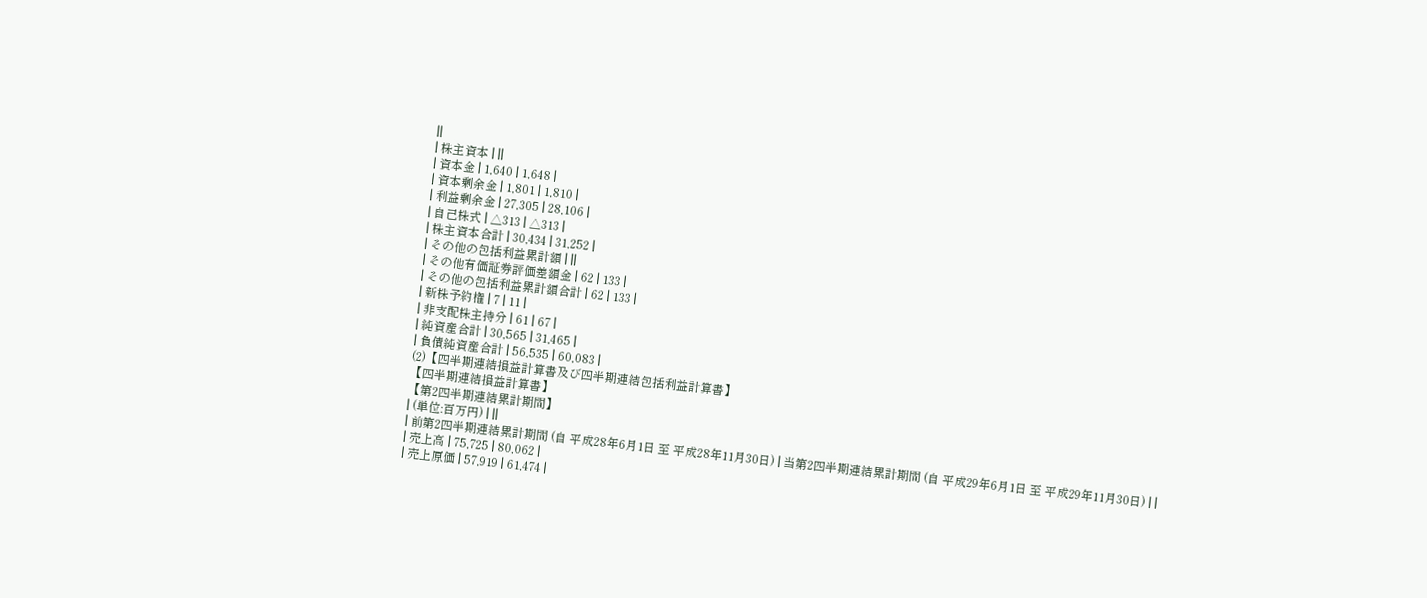||
| 株主資本 | ||
| 資本金 | 1,640 | 1,648 |
| 資本剰余金 | 1,801 | 1,810 |
| 利益剰余金 | 27,305 | 28,106 |
| 自己株式 | △313 | △313 |
| 株主資本合計 | 30,434 | 31,252 |
| その他の包括利益累計額 | ||
| その他有価証券評価差額金 | 62 | 133 |
| その他の包括利益累計額合計 | 62 | 133 |
| 新株予約権 | 7 | 11 |
| 非支配株主持分 | 61 | 67 |
| 純資産合計 | 30,565 | 31,465 |
| 負債純資産合計 | 56,535 | 60,083 |
(2)【四半期連結損益計算書及び四半期連結包括利益計算書】
【四半期連結損益計算書】
【第2四半期連結累計期間】
| (単位:百万円) | ||
| 前第2四半期連結累計期間 (自 平成28年6月1日 至 平成28年11月30日) | 当第2四半期連結累計期間 (自 平成29年6月1日 至 平成29年11月30日) | |
| 売上高 | 75,725 | 80,062 |
| 売上原価 | 57,919 | 61,474 |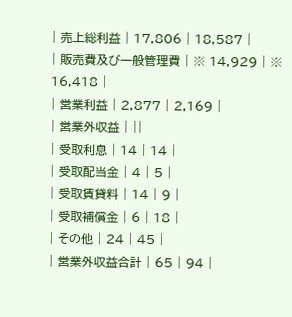| 売上総利益 | 17,806 | 18,587 |
| 販売費及び一般管理費 | ※ 14,929 | ※ 16,418 |
| 営業利益 | 2,877 | 2,169 |
| 営業外収益 | ||
| 受取利息 | 14 | 14 |
| 受取配当金 | 4 | 5 |
| 受取賃貸料 | 14 | 9 |
| 受取補償金 | 6 | 18 |
| その他 | 24 | 45 |
| 営業外収益合計 | 65 | 94 |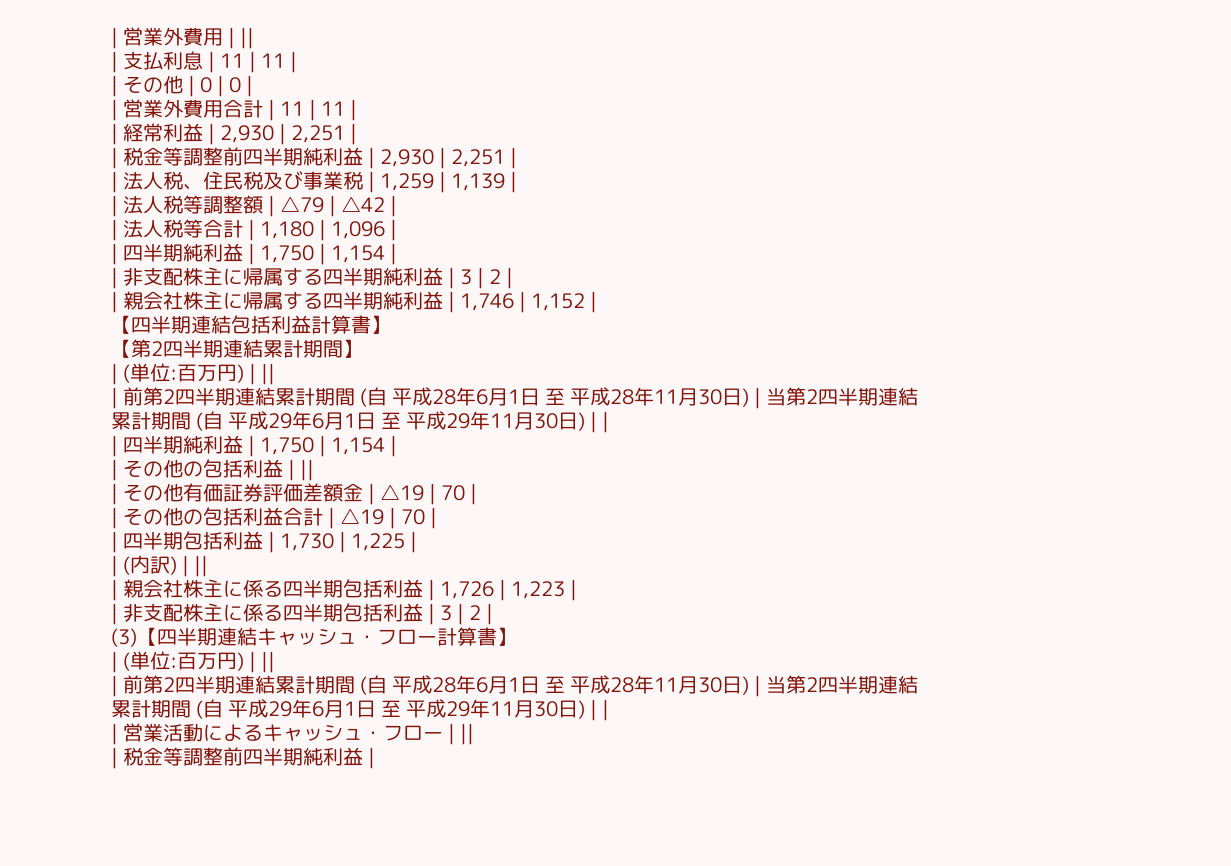| 営業外費用 | ||
| 支払利息 | 11 | 11 |
| その他 | 0 | 0 |
| 営業外費用合計 | 11 | 11 |
| 経常利益 | 2,930 | 2,251 |
| 税金等調整前四半期純利益 | 2,930 | 2,251 |
| 法人税、住民税及び事業税 | 1,259 | 1,139 |
| 法人税等調整額 | △79 | △42 |
| 法人税等合計 | 1,180 | 1,096 |
| 四半期純利益 | 1,750 | 1,154 |
| 非支配株主に帰属する四半期純利益 | 3 | 2 |
| 親会社株主に帰属する四半期純利益 | 1,746 | 1,152 |
【四半期連結包括利益計算書】
【第2四半期連結累計期間】
| (単位:百万円) | ||
| 前第2四半期連結累計期間 (自 平成28年6月1日 至 平成28年11月30日) | 当第2四半期連結累計期間 (自 平成29年6月1日 至 平成29年11月30日) | |
| 四半期純利益 | 1,750 | 1,154 |
| その他の包括利益 | ||
| その他有価証券評価差額金 | △19 | 70 |
| その他の包括利益合計 | △19 | 70 |
| 四半期包括利益 | 1,730 | 1,225 |
| (内訳) | ||
| 親会社株主に係る四半期包括利益 | 1,726 | 1,223 |
| 非支配株主に係る四半期包括利益 | 3 | 2 |
(3)【四半期連結キャッシュ・フロー計算書】
| (単位:百万円) | ||
| 前第2四半期連結累計期間 (自 平成28年6月1日 至 平成28年11月30日) | 当第2四半期連結累計期間 (自 平成29年6月1日 至 平成29年11月30日) | |
| 営業活動によるキャッシュ・フロー | ||
| 税金等調整前四半期純利益 |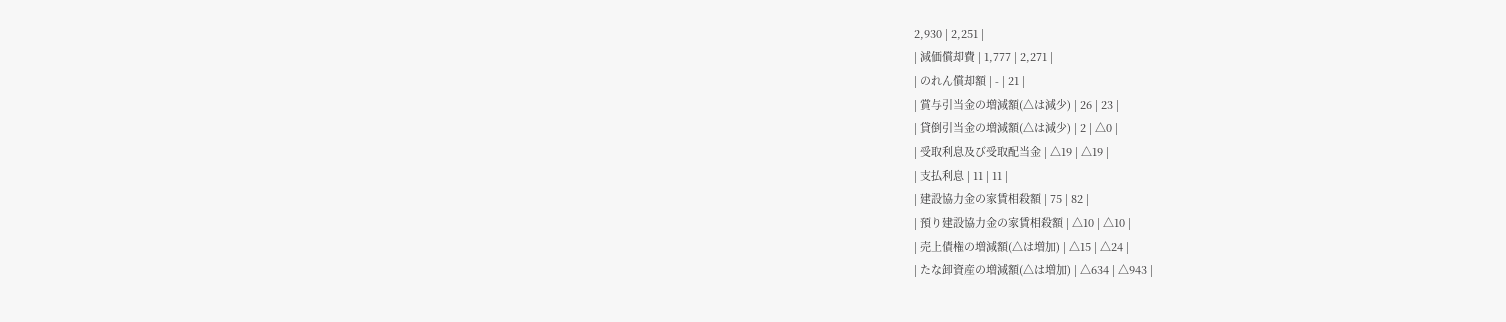2,930 | 2,251 |
| 減価償却費 | 1,777 | 2,271 |
| のれん償却額 | - | 21 |
| 賞与引当金の増減額(△は減少) | 26 | 23 |
| 貸倒引当金の増減額(△は減少) | 2 | △0 |
| 受取利息及び受取配当金 | △19 | △19 |
| 支払利息 | 11 | 11 |
| 建設協力金の家賃相殺額 | 75 | 82 |
| 預り建設協力金の家賃相殺額 | △10 | △10 |
| 売上債権の増減額(△は増加) | △15 | △24 |
| たな卸資産の増減額(△は増加) | △634 | △943 |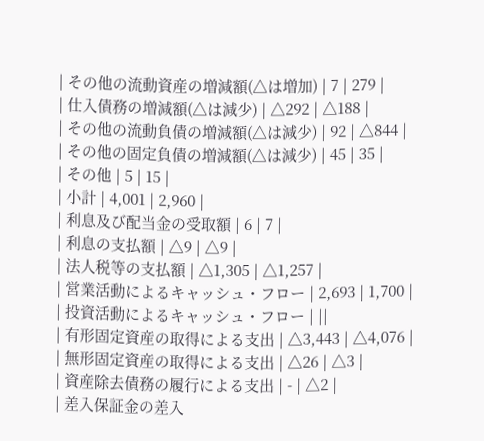| その他の流動資産の増減額(△は増加) | 7 | 279 |
| 仕入債務の増減額(△は減少) | △292 | △188 |
| その他の流動負債の増減額(△は減少) | 92 | △844 |
| その他の固定負債の増減額(△は減少) | 45 | 35 |
| その他 | 5 | 15 |
| 小計 | 4,001 | 2,960 |
| 利息及び配当金の受取額 | 6 | 7 |
| 利息の支払額 | △9 | △9 |
| 法人税等の支払額 | △1,305 | △1,257 |
| 営業活動によるキャッシュ・フロー | 2,693 | 1,700 |
| 投資活動によるキャッシュ・フロー | ||
| 有形固定資産の取得による支出 | △3,443 | △4,076 |
| 無形固定資産の取得による支出 | △26 | △3 |
| 資産除去債務の履行による支出 | - | △2 |
| 差入保証金の差入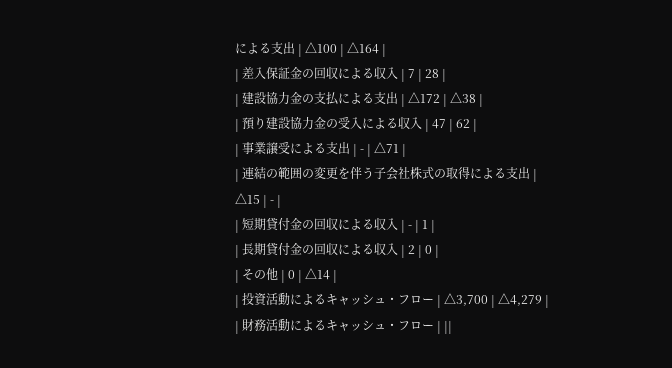による支出 | △100 | △164 |
| 差入保証金の回収による収入 | 7 | 28 |
| 建設協力金の支払による支出 | △172 | △38 |
| 預り建設協力金の受入による収入 | 47 | 62 |
| 事業譲受による支出 | - | △71 |
| 連結の範囲の変更を伴う子会社株式の取得による支出 | △15 | - |
| 短期貸付金の回収による収入 | - | 1 |
| 長期貸付金の回収による収入 | 2 | 0 |
| その他 | 0 | △14 |
| 投資活動によるキャッシュ・フロー | △3,700 | △4,279 |
| 財務活動によるキャッシュ・フロー | ||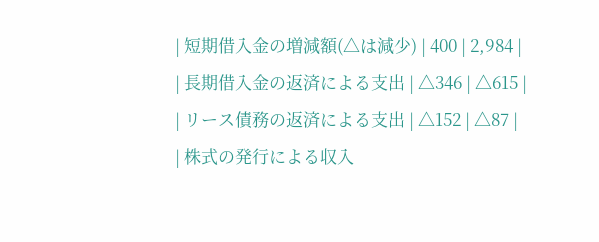| 短期借入金の増減額(△は減少) | 400 | 2,984 |
| 長期借入金の返済による支出 | △346 | △615 |
| リース債務の返済による支出 | △152 | △87 |
| 株式の発行による収入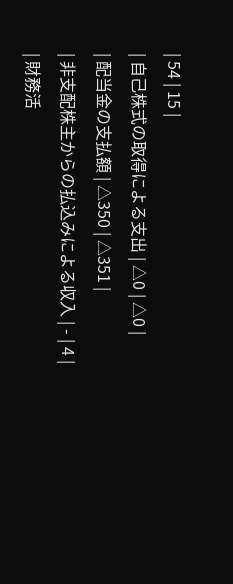| 54 | 15 |
| 自己株式の取得による支出 | △0 | △0 |
| 配当金の支払額 | △350 | △351 |
| 非支配株主からの払込みによる収入 | - | 4 |
| 財務活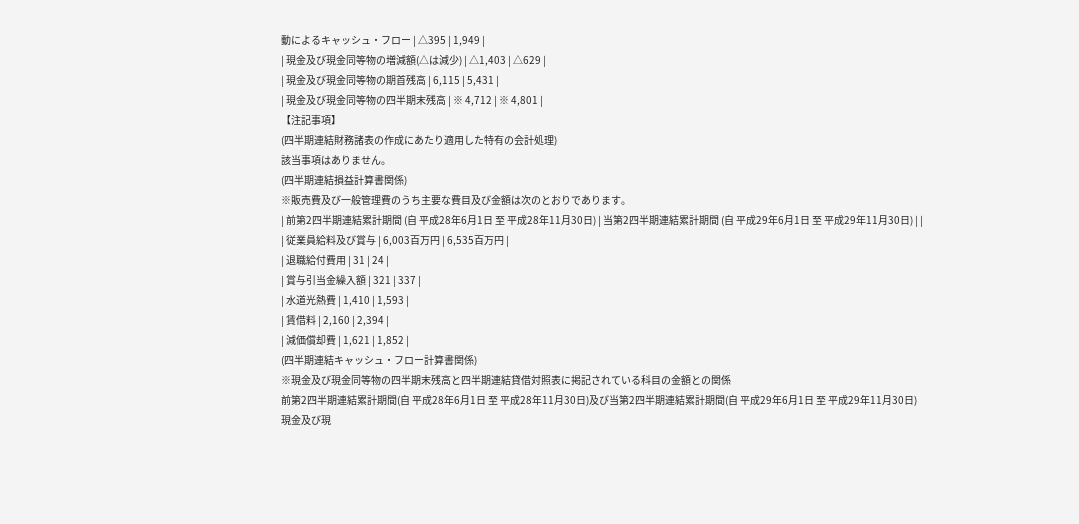動によるキャッシュ・フロー | △395 | 1,949 |
| 現金及び現金同等物の増減額(△は減少) | △1,403 | △629 |
| 現金及び現金同等物の期首残高 | 6,115 | 5,431 |
| 現金及び現金同等物の四半期末残高 | ※ 4,712 | ※ 4,801 |
【注記事項】
(四半期連結財務諸表の作成にあたり適用した特有の会計処理)
該当事項はありません。
(四半期連結損益計算書関係)
※販売費及び一般管理費のうち主要な費目及び金額は次のとおりであります。
| 前第2四半期連結累計期間 (自 平成28年6月1日 至 平成28年11月30日) | 当第2四半期連結累計期間 (自 平成29年6月1日 至 平成29年11月30日) | |
| 従業員給料及び賞与 | 6,003百万円 | 6,535百万円 |
| 退職給付費用 | 31 | 24 |
| 賞与引当金繰入額 | 321 | 337 |
| 水道光熱費 | 1,410 | 1,593 |
| 賃借料 | 2,160 | 2,394 |
| 減価償却費 | 1,621 | 1,852 |
(四半期連結キャッシュ・フロー計算書関係)
※現金及び現金同等物の四半期末残高と四半期連結貸借対照表に掲記されている科目の金額との関係
前第2四半期連結累計期間(自 平成28年6月1日 至 平成28年11月30日)及び当第2四半期連結累計期間(自 平成29年6月1日 至 平成29年11月30日)
現金及び現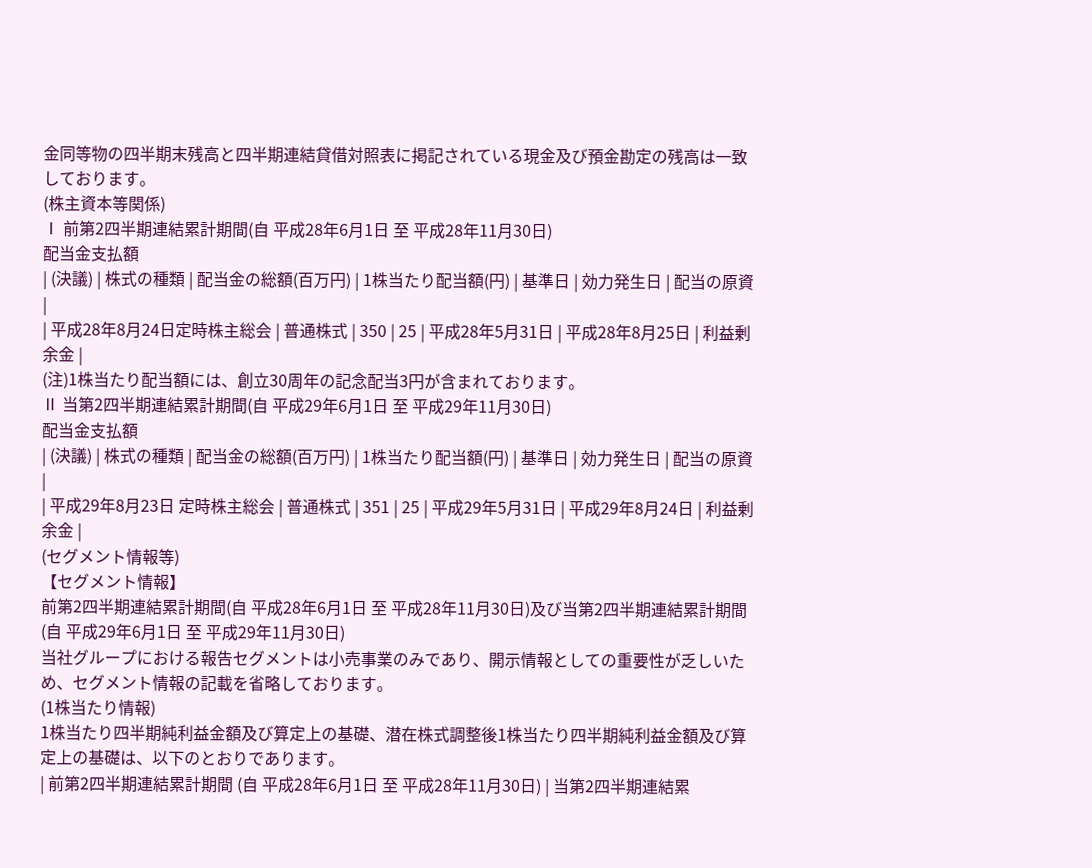金同等物の四半期末残高と四半期連結貸借対照表に掲記されている現金及び預金勘定の残高は一致しております。
(株主資本等関係)
Ⅰ 前第2四半期連結累計期間(自 平成28年6月1日 至 平成28年11月30日)
配当金支払額
| (決議) | 株式の種類 | 配当金の総額(百万円) | 1株当たり配当額(円) | 基準日 | 効力発生日 | 配当の原資 |
| 平成28年8月24日定時株主総会 | 普通株式 | 350 | 25 | 平成28年5月31日 | 平成28年8月25日 | 利益剰余金 |
(注)1株当たり配当額には、創立30周年の記念配当3円が含まれております。
Ⅱ 当第2四半期連結累計期間(自 平成29年6月1日 至 平成29年11月30日)
配当金支払額
| (決議) | 株式の種類 | 配当金の総額(百万円) | 1株当たり配当額(円) | 基準日 | 効力発生日 | 配当の原資 |
| 平成29年8月23日 定時株主総会 | 普通株式 | 351 | 25 | 平成29年5月31日 | 平成29年8月24日 | 利益剰余金 |
(セグメント情報等)
【セグメント情報】
前第2四半期連結累計期間(自 平成28年6月1日 至 平成28年11月30日)及び当第2四半期連結累計期間(自 平成29年6月1日 至 平成29年11月30日)
当社グループにおける報告セグメントは小売事業のみであり、開示情報としての重要性が乏しいため、セグメント情報の記載を省略しております。
(1株当たり情報)
1株当たり四半期純利益金額及び算定上の基礎、潜在株式調整後1株当たり四半期純利益金額及び算定上の基礎は、以下のとおりであります。
| 前第2四半期連結累計期間 (自 平成28年6月1日 至 平成28年11月30日) | 当第2四半期連結累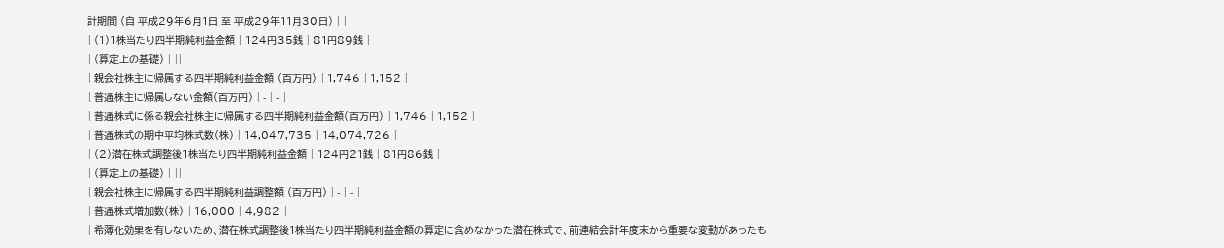計期間 (自 平成29年6月1日 至 平成29年11月30日) | |
| (1)1株当たり四半期純利益金額 | 124円35銭 | 81円89銭 |
| (算定上の基礎) | ||
| 親会社株主に帰属する四半期純利益金額 (百万円) | 1,746 | 1,152 |
| 普通株主に帰属しない金額(百万円) | - | - |
| 普通株式に係る親会社株主に帰属する四半期純利益金額(百万円) | 1,746 | 1,152 |
| 普通株式の期中平均株式数(株) | 14,047,735 | 14,074,726 |
| (2)潜在株式調整後1株当たり四半期純利益金額 | 124円21銭 | 81円86銭 |
| (算定上の基礎) | ||
| 親会社株主に帰属する四半期純利益調整額 (百万円) | - | - |
| 普通株式増加数(株) | 16,000 | 4,982 |
| 希薄化効果を有しないため、潜在株式調整後1株当たり四半期純利益金額の算定に含めなかった潜在株式で、前連結会計年度末から重要な変動があったも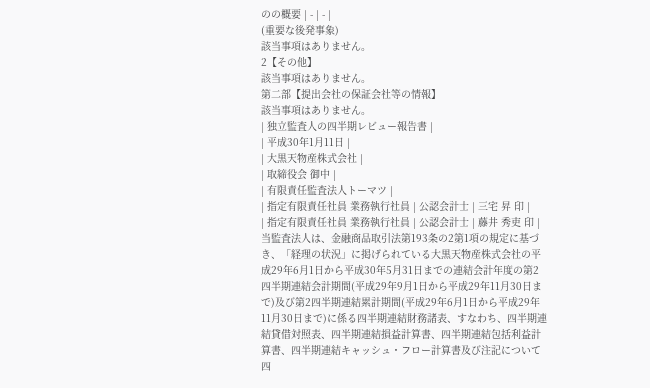のの概要 | - | - |
(重要な後発事象)
該当事項はありません。
2【その他】
該当事項はありません。
第二部【提出会社の保証会社等の情報】
該当事項はありません。
| 独立監査人の四半期レビュー報告書 |
| 平成30年1月11日 |
| 大黒天物産株式会社 |
| 取締役会 御中 |
| 有限責任監査法人トーマツ |
| 指定有限責任社員 業務執行社員 | 公認会計士 | 三宅 昇 印 |
| 指定有限責任社員 業務執行社員 | 公認会計士 | 藤井 秀吏 印 |
当監査法人は、金融商品取引法第193条の2第1項の規定に基づき、「経理の状況」に掲げられている大黒天物産株式会社の平成29年6月1日から平成30年5月31日までの連結会計年度の第2四半期連結会計期間(平成29年9月1日から平成29年11月30日まで)及び第2四半期連結累計期間(平成29年6月1日から平成29年11月30日まで)に係る四半期連結財務諸表、すなわち、四半期連結貸借対照表、四半期連結損益計算書、四半期連結包括利益計算書、四半期連結キャッシュ・フロー計算書及び注記について四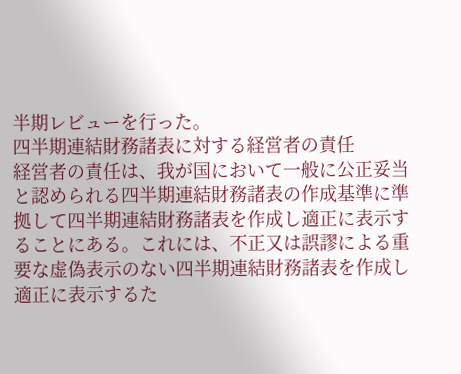半期レビューを行った。
四半期連結財務諸表に対する経営者の責任
経営者の責任は、我が国において一般に公正妥当と認められる四半期連結財務諸表の作成基準に準拠して四半期連結財務諸表を作成し適正に表示することにある。これには、不正又は誤謬による重要な虚偽表示のない四半期連結財務諸表を作成し適正に表示するた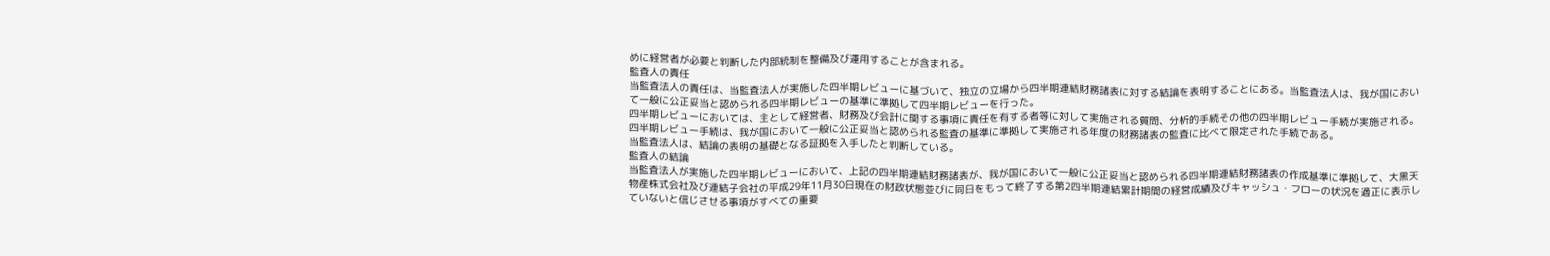めに経営者が必要と判断した内部統制を整備及び運用することが含まれる。
監査人の責任
当監査法人の責任は、当監査法人が実施した四半期レビューに基づいて、独立の立場から四半期連結財務諸表に対する結論を表明することにある。当監査法人は、我が国において一般に公正妥当と認められる四半期レビューの基準に準拠して四半期レビューを行った。
四半期レビューにおいては、主として経営者、財務及び会計に関する事項に責任を有する者等に対して実施される質問、分析的手続その他の四半期レビュー手続が実施される。四半期レビュー手続は、我が国において一般に公正妥当と認められる監査の基準に準拠して実施される年度の財務諸表の監査に比べて限定された手続である。
当監査法人は、結論の表明の基礎となる証拠を入手したと判断している。
監査人の結論
当監査法人が実施した四半期レビューにおいて、上記の四半期連結財務諸表が、我が国において一般に公正妥当と認められる四半期連結財務諸表の作成基準に準拠して、大黒天物産株式会社及び連結子会社の平成29年11月30日現在の財政状態並びに同日をもって終了する第2四半期連結累計期間の経営成績及びキャッシュ・フローの状況を適正に表示していないと信じさせる事項がすべての重要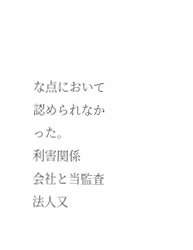な点において認められなかった。
利害関係
会社と当監査法人又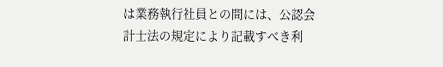は業務執行社員との間には、公認会計士法の規定により記載すべき利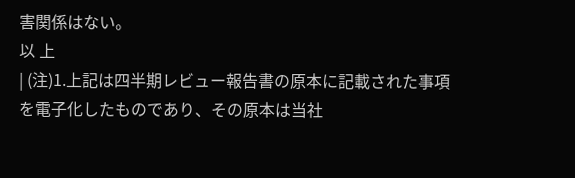害関係はない。
以 上
| (注)1.上記は四半期レビュー報告書の原本に記載された事項を電子化したものであり、その原本は当社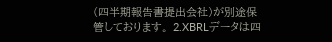(四半期報告書提出会社)が別途保管しております。 2.XBRLデータは四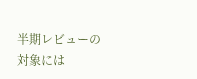半期レビューの対象には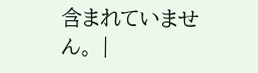含まれていません。 |